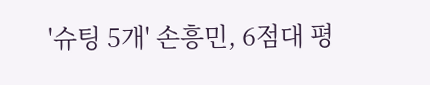'슈팅 5개' 손흥민, 6점대 평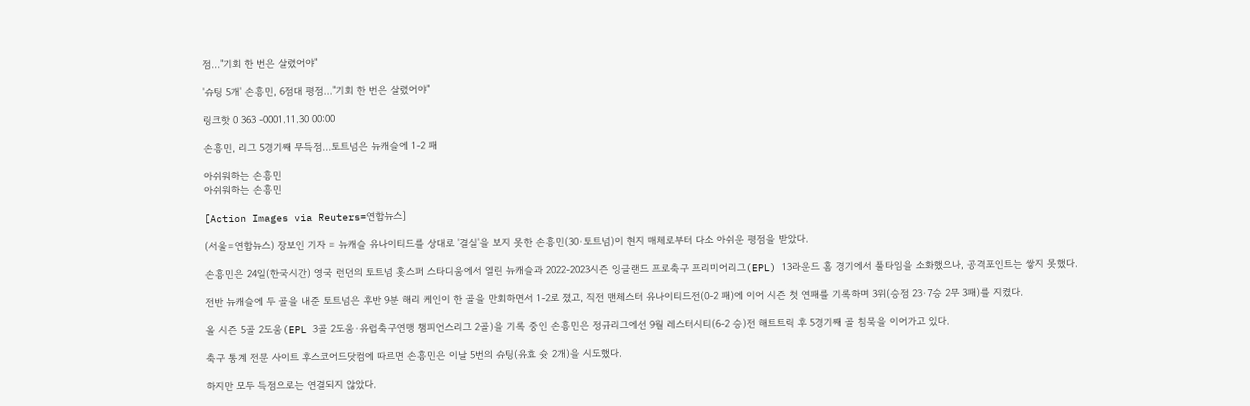점…"기회 한 번은 살렸어야"

'슈팅 5개' 손흥민, 6점대 평점…"기회 한 번은 살렸어야"

링크핫 0 363 -0001.11.30 00:00

손흥민, 리그 5경기째 무득점…토트넘은 뉴캐슬에 1-2 패

아쉬워하는 손흥민
아쉬워하는 손흥민

[Action Images via Reuters=연합뉴스]

(서울=연합뉴스) 장보인 기자 = 뉴캐슬 유나이티드를 상대로 '결실'을 보지 못한 손흥민(30·토트넘)이 현지 매체로부터 다소 아쉬운 평점을 받았다.

손흥민은 24일(한국시간) 영국 런던의 토트넘 홋스퍼 스타디움에서 열린 뉴캐슬과 2022-2023시즌 잉글랜드 프로축구 프리미어리그(EPL) 13라운드 홈 경기에서 풀타임을 소화했으나, 공격포인트는 쌓지 못했다.

전반 뉴캐슬에 두 골을 내준 토트넘은 후반 9분 해리 케인이 한 골을 만회하면서 1-2로 졌고, 직전 맨체스터 유나이티드전(0-2 패)에 이어 시즌 첫 연패를 기록하며 3위(승점 23·7승 2무 3패)를 지켰다.

올 시즌 5골 2도움(EPL 3골 2도움·유럽축구연맹 챔피언스리그 2골)을 기록 중인 손흥민은 정규리그에선 9월 레스터시티(6-2 승)전 해트트릭 후 5경기째 골 침묵을 이어가고 있다.

축구 통계 전문 사이트 후스코어드닷컴에 따르면 손흥민은 이날 5번의 슈팅(유효 슛 2개)을 시도했다.

하지만 모두 득점으로는 연결되지 않았다.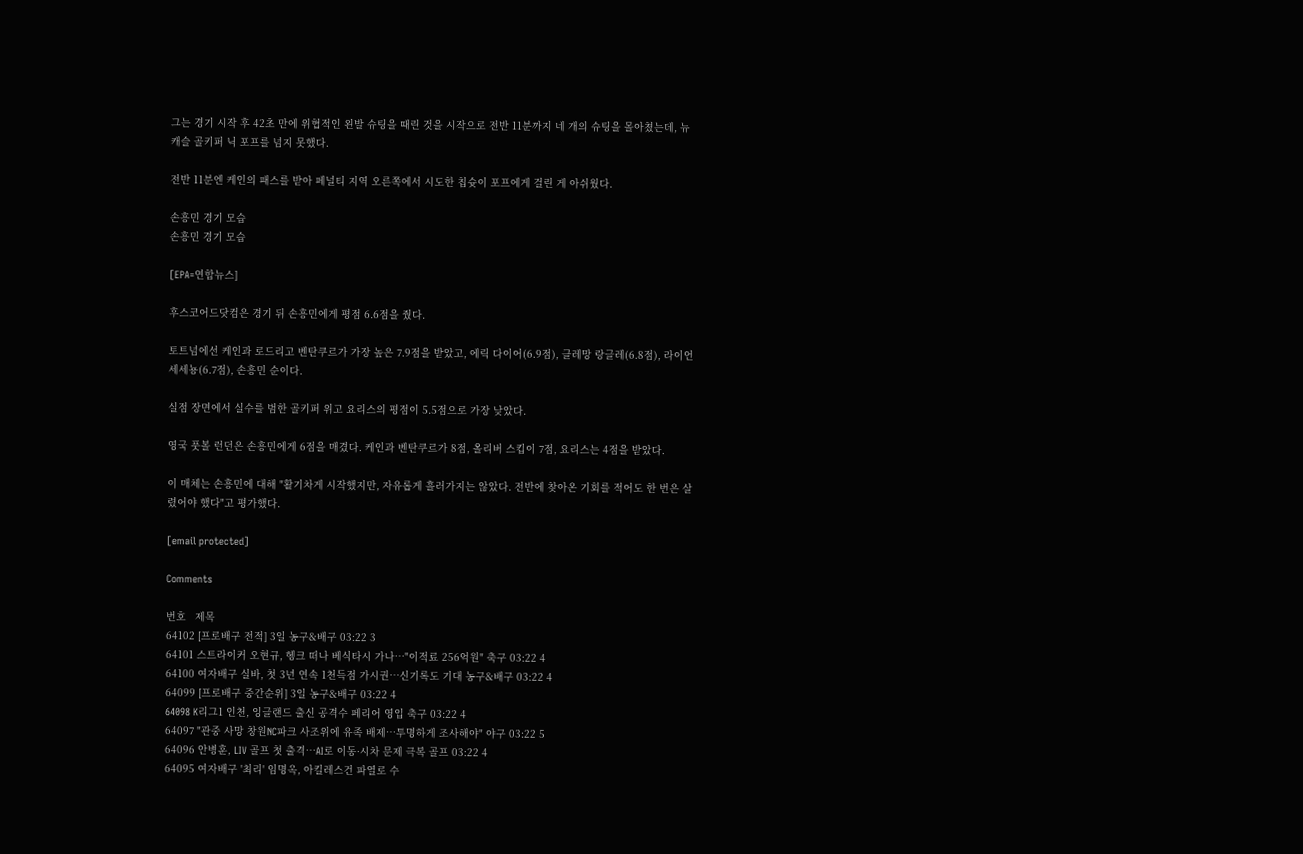그는 경기 시작 후 42초 만에 위협적인 왼발 슈팅을 때린 것을 시작으로 전반 11분까지 네 개의 슈팅을 몰아쳤는데, 뉴캐슬 골키퍼 닉 포프를 넘지 못했다.

전반 11분엔 케인의 패스를 받아 페널티 지역 오른쪽에서 시도한 칩슛이 포프에게 걸린 게 아쉬웠다.

손흥민 경기 모습
손흥민 경기 모습

[EPA=연합뉴스]

후스코어드닷컴은 경기 뒤 손흥민에게 평점 6.6점을 줬다.

토트넘에선 케인과 로드리고 벤탄쿠르가 가장 높은 7.9점을 받았고, 에릭 다이어(6.9점), 클레망 랑글레(6.8점), 라이언 세세뇽(6.7점), 손흥민 순이다.

실점 장면에서 실수를 범한 골키퍼 위고 요리스의 평점이 5.5점으로 가장 낮았다.

영국 풋볼 런던은 손흥민에게 6점을 매겼다. 케인과 벤탄쿠르가 8점, 올리버 스킵이 7점, 요리스는 4점을 받았다.

이 매체는 손흥민에 대해 "활기차게 시작했지만, 자유롭게 흘러가지는 않았다. 전반에 찾아온 기회를 적어도 한 번은 살렸어야 했다"고 평가했다.

[email protected]

Comments

번호   제목
64102 [프로배구 전적] 3일 농구&배구 03:22 3
64101 스트라이커 오현규, 헹크 떠나 베식타시 가나…"이적료 256억원" 축구 03:22 4
64100 여자배구 실바, 첫 3년 연속 1천득점 가시권…신기록도 기대 농구&배구 03:22 4
64099 [프로배구 중간순위] 3일 농구&배구 03:22 4
64098 K리그1 인천, 잉글랜드 출신 공격수 페리어 영입 축구 03:22 4
64097 "관중 사망 창원NC파크 사조위에 유족 배제…투명하게 조사해야" 야구 03:22 5
64096 안병훈, LIV 골프 첫 출격…AI로 이동·시차 문제 극복 골프 03:22 4
64095 여자배구 '최리' 임명옥, 아킬레스건 파열로 수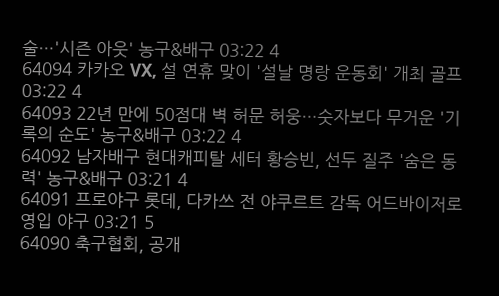술…'시즌 아웃' 농구&배구 03:22 4
64094 카카오 VX, 설 연휴 맞이 '설날 명랑 운동회' 개최 골프 03:22 4
64093 22년 만에 50점대 벽 허문 허웅…숫자보다 무거운 '기록의 순도' 농구&배구 03:22 4
64092 남자배구 현대캐피탈 세터 황승빈, 선두 질주 '숨은 동력' 농구&배구 03:21 4
64091 프로야구 롯데, 다카쓰 전 야쿠르트 감독 어드바이저로 영입 야구 03:21 5
64090 축구협회, 공개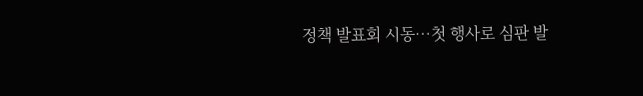정책 발표회 시동…첫 행사로 심판 발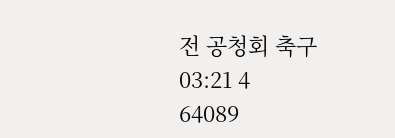전 공청회 축구 03:21 4
64089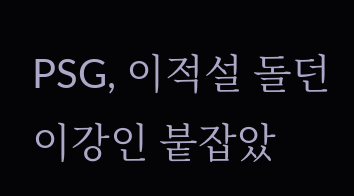PSG, 이적설 돌던 이강인 붙잡았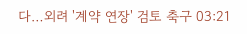다…외려 '계약 연장' 검토 축구 03:21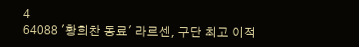4
64088 '황희찬 동료' 라르센, 구단 최고 이적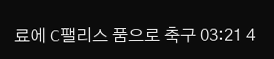료에 C팰리스 품으로 축구 03:21 4